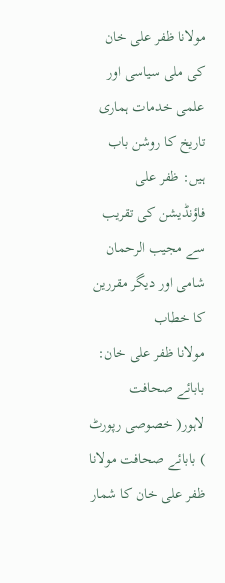مولانا ظفر علی خان کی ملی سیاسی اور علمی خدمات ہماری تاریخ کا روشن باب ہیں: ظفر علی فاؤنڈیشن کی تقریب سے مجیب الرحمان شامی اور دیگر مقررین کا خطاب
مولانا ظفر علی خان: بابائے صحافت
لاہور( خصوصی رپورٹ ) بابائے صحافت مولانا ظفر علی خان کا شمار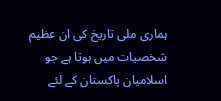ہماری ملی تاریخ کی ان عظیم شخصیات میں ہوتا ہے جو اسلامیان پاکستان کے لئے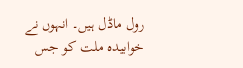رول ماڈل ہیں۔ انہوں نے خوابیدہ ملت کو جس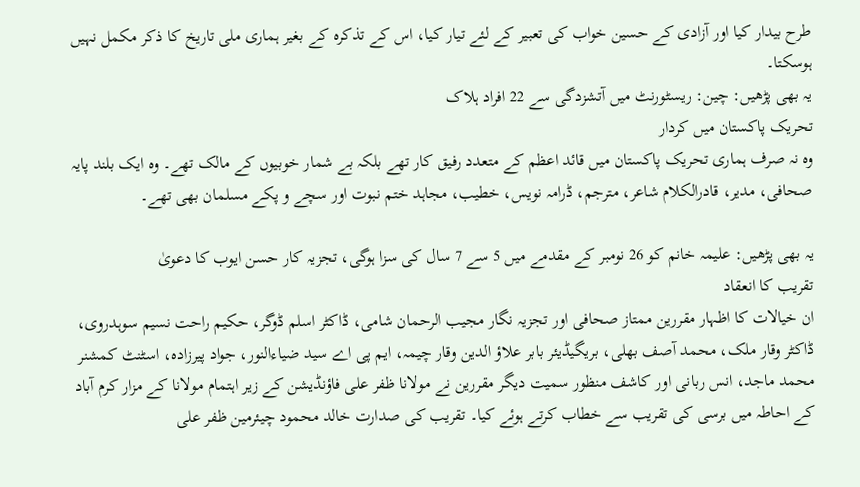طرح بیدار کیا اور آزادی کے حسین خواب کی تعبیر کے لئے تیار کیا، اس کے تذکرہ کے بغیر ہماری ملی تاریخ کا ذکر مکمل نہیں ہوسکتا۔
یہ بھی پڑھیں: چین: ریسٹورنٹ میں آتشزدگی سے 22 افراد ہلاک
تحریک پاکستان میں کردار
وہ نہ صرف ہماری تحریک پاکستان میں قائد اعظم کے متعدد رفیق کار تھے بلکہ بے شمار خوبیوں کے مالک تھے۔ وہ ایک بلند پایہ صحافی، مدیر، قادرالکلام شاعر، مترجم، ڈرامہ نویس، خطیب، مجاہد ختم نبوت اور سچے و پکے مسلمان بھی تھے۔

یہ بھی پڑھیں: علیمہ خانم کو 26 نومبر کے مقدمے میں 5 سے 7 سال کی سزا ہوگی، تجزیہ کار حسن ایوب کا دعویٰ
تقریب کا انعقاد
ان خیالات کا اظہار مقررین ممتاز صحافی اور تجزیہ نگار مجیب الرحمان شامی، ڈاکٹر اسلم ڈوگر، حکیم راحت نسیم سوہدروی، ڈاکٹر وقار ملک، محمد آصف بھلی، بریگیڈیئر بابر علاؤ الدین وقار چیمہ، ایم پی اے سید ضیاءالنور، جواد پیرزادہ، اسٹنٹ کمشنر محمد ماجد، انس ربانی اور کاشف منظور سمیت دیگر مقررین نے مولانا ظفر علی فاؤنڈیشن کے زیر اہتمام مولانا کے مزار کرم آباد کے احاطہ میں برسی کی تقریب سے خطاب کرتے ہوئے کیا۔ تقریب کی صدارت خالد محمود چیئرمین ظفر علی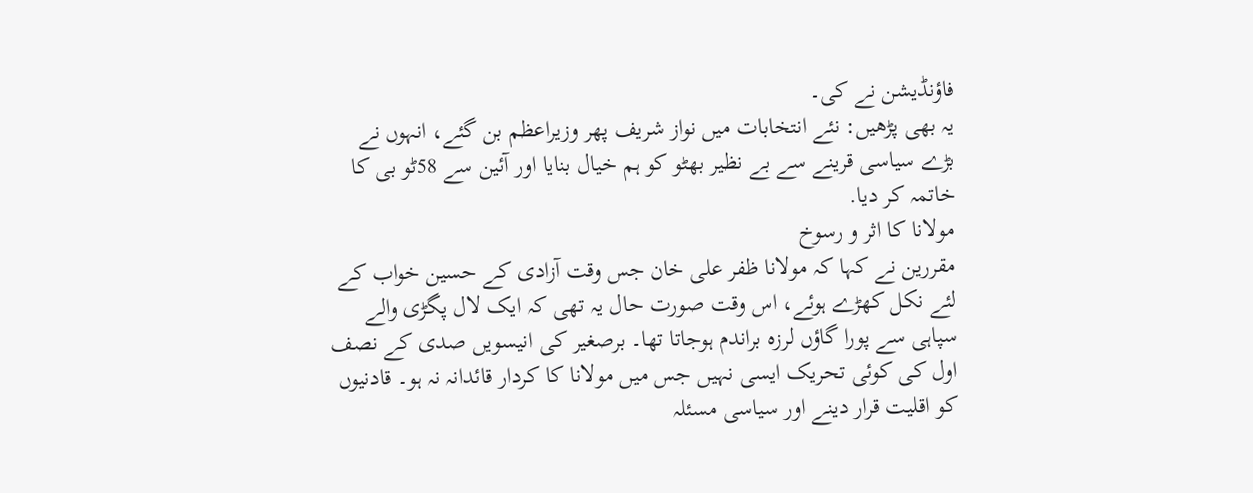فاؤنڈیشن نے کی۔
یہ بھی پڑھیں: نئے انتخابات میں نواز شریف پھر وزیراعظم بن گئے، انہوں نے بڑے سیاسی قرینے سے بے نظیر بھٹو کو ہم خیال بنایا اور آئین سے 58ٹو بی کا خاتمہ کر دیا.
مولانا کا اثر و رسوخ
مقررین نے کہا کہ مولانا ظفر علی خان جس وقت آزادی کے حسین خواب کے لئے نکل کھڑے ہوئے، اس وقت صورت حال یہ تھی کہ ایک لال پگڑی والے سپاہی سے پورا گاؤں لرزہ براندم ہوجاتا تھا۔ برصغیر کی انیسویں صدی کے نصف اول کی کوئی تحریک ایسی نہیں جس میں مولانا کا کردار قائدانہ نہ ہو۔ قادنیوں کو اقلیت قرار دینے اور سیاسی مسئلہ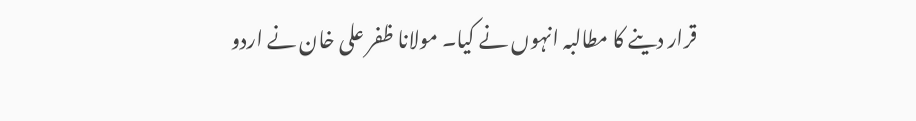قرار دینے کا مطالبہ انہوں نے کیا۔ مولانا ظفر علی خان نے اردو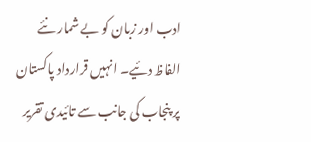ادب اور زبان کو بے شمار نئے الفاظ دئیے۔ انہیں قرارداد پاکستان پر پنجاب کی جانب سے تائیدی تقریر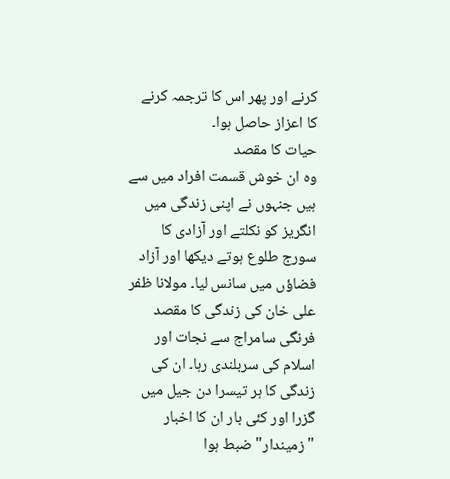کرنے اور پھر اس کا ترجمہ کرنے کا اعزاز حاصل ہوا۔
حیات کا مقصد
وہ ان خوش قسمت افراد میں سے ہیں جنہوں نے اپنی زندگی میں انگریز کو نکلتے اور آزادی کا سورج طلوع ہوتے دیکھا اور آزاد فضاؤں میں سانس لیا۔ مولانا ظفر علی خان کی زندگی کا مقصد فرنگی سامراج سے نجات اور اسلام کی سربلندی رہا۔ ان کی زندگی کا ہر تیسرا دن جیل میں گزرا اور کئی بار ان کا اخبار "زمیندار" ضبط ہوا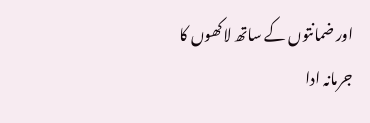اور ضمانتوں کے ساتھ لاکھوں کا جرمانہ ادا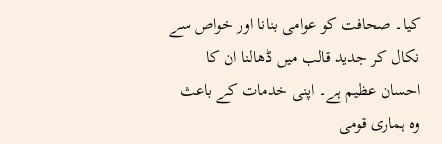کیا۔ صحافت کو عوامی بنانا اور خواص سے نکال کر جدید قالب میں ڈھالنا ان کا احسان عظیم ہے۔ اپنی خدمات کے باعث وہ ہماری قومی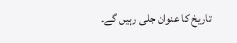تاریخ کا عنوان جلی رہیں گے۔